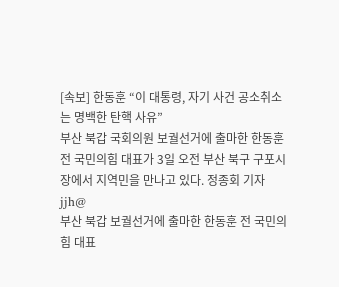[속보] 한동훈 “이 대통령, 자기 사건 공소취소는 명백한 탄핵 사유”
부산 북갑 국회의원 보궐선거에 출마한 한동훈 전 국민의힘 대표가 3일 오전 부산 북구 구포시장에서 지역민을 만나고 있다. 정종회 기자 jjh@
부산 북갑 보궐선거에 출마한 한동훈 전 국민의힘 대표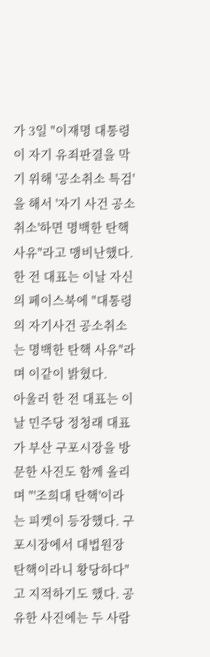가 3일 "이재명 대통령이 자기 유죄판결을 막기 위해 '공소취소 특검'을 해서 '자기 사건 공소취소'하면 명백한 탄핵사유"라고 맹비난했다.
한 전 대표는 이날 자신의 페이스북에 "대통령의 자기사건 공소취소는 명백한 탄핵 사유"라며 이같이 밝혔다.
아울러 한 전 대표는 이날 민주당 정청래 대표가 부산 구포시장을 방문한 사진도 함께 올리며 "'조희대 탄핵'이라는 피켓이 등장했다. 구포시장에서 대법원장 탄핵이라니 황당하다"고 지적하기도 했다. 공유한 사진에는 두 사람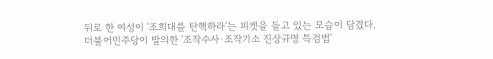뒤로 한 여성이 '조희대를 탄핵하라'는 피켓을 들고 있는 모습이 담겼다.
더불어민주당이 발의한 '조작수사·조작기소 진상규명 특검법'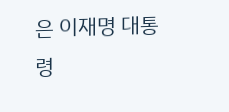은 이재명 대통령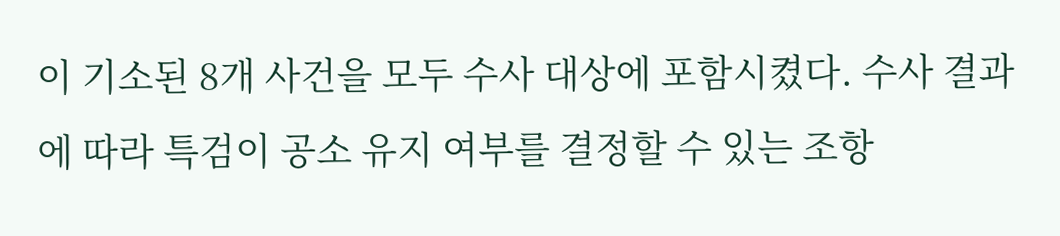이 기소된 8개 사건을 모두 수사 대상에 포함시켰다. 수사 결과에 따라 특검이 공소 유지 여부를 결정할 수 있는 조항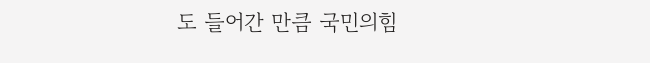도 들어간 만큼 국민의힘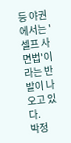등 야권에서는 '셀프 사면법'이라는 반발이 나오고 있다.
박정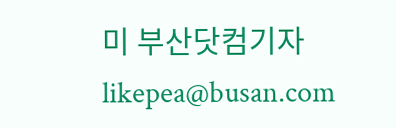미 부산닷컴기자 likepea@busan.com